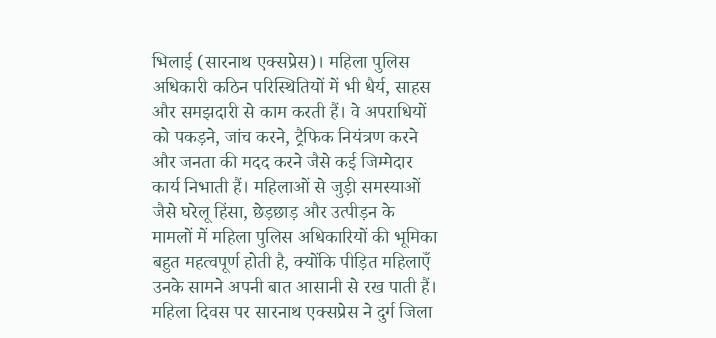भिलाई (सारनाथ एक्सप्रेस)। महिला पुलिस अधिकारी कठिन परिस्थितियों में भी धैर्य, साहस और समझदारी से काम करती हैं। वे अपराधियों को पकड़ने, जांच करने, ट्रैफिक नियंत्रण करने और जनता की मदद करने जैसे कई जिम्मेदार कार्य निभाती हैं। महिलाओं से जुड़ी समस्याओं जैसे घरेलू हिंसा, छेड़छाड़ और उत्पीड़न के मामलों में महिला पुलिस अधिकारियों की भूमिका बहुत महत्वपूर्ण होती है, क्योंकि पीड़ित महिलाएँ उनके सामने अपनी बात आसानी से रख पाती हैं। महिला दिवस पर सारनाथ एक्सप्रेस ने दुर्ग जिला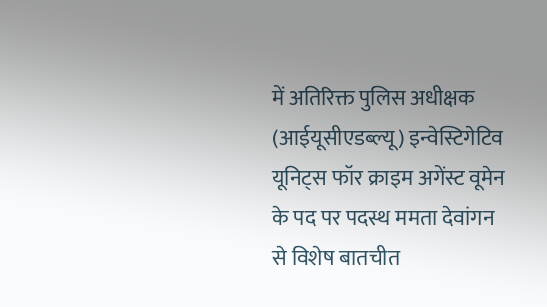में अतिरिक्त पुलिस अधीक्षक (आईयूसीएडब्ल्यू) इन्वेस्टिगेटिव यूनिट्स फॉर क्राइम अगेंस्ट वूमेन के पद पर पदस्थ ममता देवांगन से विशेष बातचीत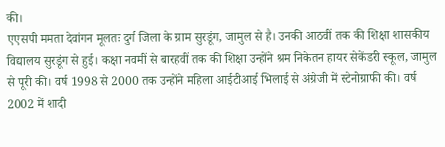की।
एएसपी ममता देवांगन मूलतः दुर्ग जिला के ग्राम सुरडूंग, जामुल से है। उनकी आठवीं तक की शिक्षा शासकीय विद्यालय सुरडूंग से हुई। कक्षा नवमीं से बारहवीं तक की शिक्षा उन्होंने श्रम निकेतन हायर सेकेंडरी स्कूल, जामुल से पूरी की। वर्ष 1998 से 2000 तक उन्होंने महिला आईटीआई भिलाई से अंग्रेजी में स्टेनोग्राफी की। वर्ष 2002 में शादी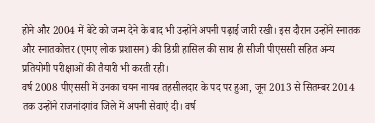होने और 2004 में बेटे को जन्म देने के बाद भी उन्होंने अपनी पढ़ाई जारी रखी। इस दौरान उन्होंने स्नातक और स्नातकोत्तर (एमए लोक प्रशासन) की डिग्री हासिल की साथ ही सीजी पीएससी सहित अन्य प्रतियोगी परीक्षाओं की तैयारी भी करती रही।
वर्ष 2008 पीएससी में उनका चयन नायब तहसीलदार के पद पर हुआ, जून 2013 से सितम्बर 2014 तक उन्होंने राजनांदगांव जिले में अपनी सेवाएं दी। वर्ष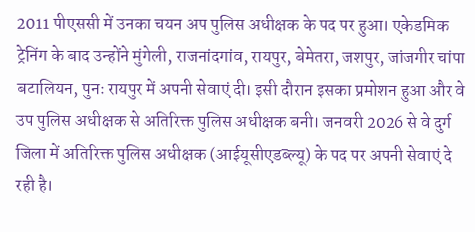2011 पीएससी में उनका चयन अप पुलिस अधीक्षक के पद पर हुआ। एकेडमिक ट्रेनिंग के बाद उन्होंने मुंगेली, राजनांदगांव, रायपुर, बेमेतरा, जशपुर, जांजगीर चांपा बटालियन, पुनः रायपुर में अपनी सेवाएं दी। इसी दौरान इसका प्रमोशन हुआ और वे उप पुलिस अधीक्षक से अतिरिक्त पुलिस अधीक्षक बनी। जनवरी 2026 से वे दुर्ग जिला में अतिरिक्त पुलिस अधीक्षक (आईयूसीएडब्ल्यू) के पद पर अपनी सेवाएं दे रही है।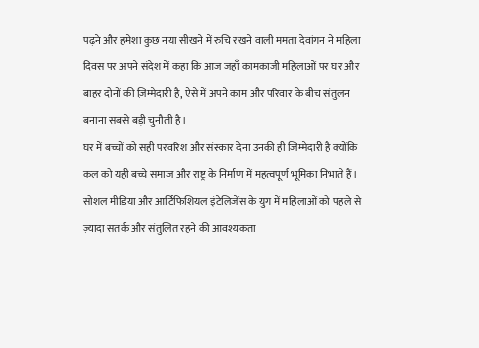पढ़ने और हमेशा कुछ नया सीखने में रुचि रखने वाली ममता देवांगन ने महिला दिवस पर अपने संदेश में कहा कि आज जहाँ कामकाजी महिलाओं पर घर और बाहर दोनों की ज़िम्मेदारी है, ऐसे में अपने काम और परिवार के बीच संतुलन बनाना सबसे बड़ी चुनौती है।
घर में बच्चों को सही परवरिश और संस्कार देना उनकी ही जिम्मेदारी है क्योंकि कल को यही बच्चे समाज और राष्ट्र के निर्माण में महत्वपूर्ण भूमिका निभाते हैं। सोशल मीडिया और आर्टिफिशियल इंटेलिजेंस के युग में महिलाओं को पहले से ज़्यादा सतर्क और संतुलित रहने की आवश्यकता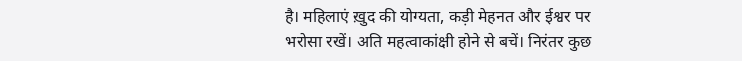है। महिलाएं ख़ुद की योग्यता, कड़ी मेहनत और ईश्वर पर भरोसा रखें। अति महत्वाकांक्षी होने से बचें। निरंतर कुछ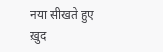नया सीखते हुए ख़ुद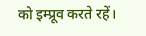को इम्प्रूव करते रहें।